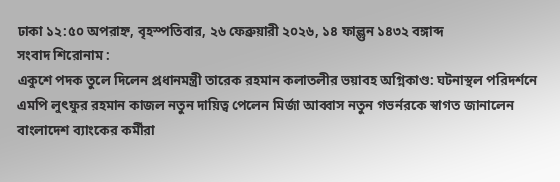ঢাকা ১২:৫০ অপরাহ্ন, বৃহস্পতিবার, ২৬ ফেব্রুয়ারী ২০২৬, ১৪ ফাল্গুন ১৪৩২ বঙ্গাব্দ
সংবাদ শিরোনাম :
একুশে পদক তুলে দিলেন প্রধানমন্ত্রী তারেক রহমান কলাতলীর ভয়াবহ অগ্নিকাণ্ড: ঘটনাস্থল পরিদর্শনে এমপি লুৎফুর রহমান কাজল নতুন দায়িত্ব পেলেন মির্জা আব্বাস নতুন গভর্নরকে স্বাগত জানালেন বাংলাদেশ ব্যাংকের কর্মীরা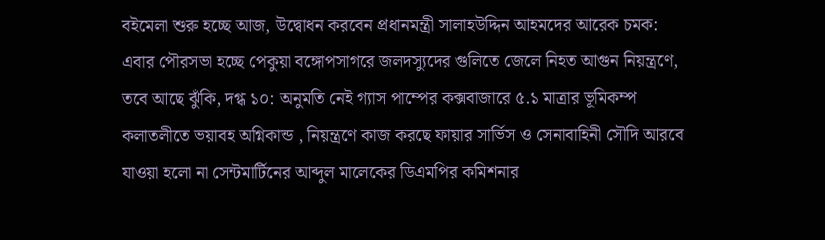বইমেলা শুরু হচ্ছে আজ, উদ্বোধন করবেন প্রধানমন্ত্রী সালাহউদ্দিন আহমদের আরেক চমক: এবার পৌরসভা হচ্ছে পেকুয়া বঙ্গোপসাগরে জলদস্যুদের গুলিতে জেলে নিহত আগুন নিয়ন্ত্রণে, তবে আছে ঝুঁকি, দগ্ধ ১০: অনুমতি নেই গ্যাস পাম্পের কক্সবাজারে ৫.১ মাত্রার ভূমিকম্প কলাতলীতে ভয়াবহ অগ্নিকান্ড , নিয়ন্ত্রণে কাজ করছে ফায়ার সার্ভিস ও সেনাবাহিনী সৌদি আরবে যাওয়া হলো না সেন্টমার্টিনের আব্দুল মালেকের ডিএমপির কমিশনার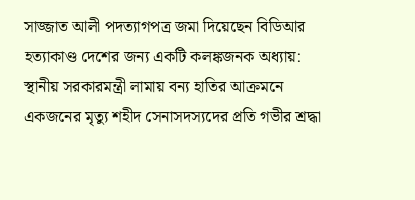সাজ্জাত আলী পদত্যাগপত্র জমা দিয়েছেন বিডিআর হত্যাকাণ্ড দেশের জন্য একটি কলঙ্কজনক অধ্যায়: স্থানীয় সরকারমন্ত্রী লামায় বন্য হাতির আক্রমনে একজনের মৃত্যু শহীদ সেনাসদস্যদের প্রতি গভীর শ্রদ্ধা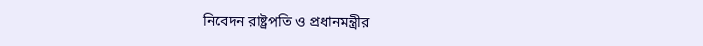নিবেদন রাষ্ট্রপতি ও প্রধানমন্ত্রীর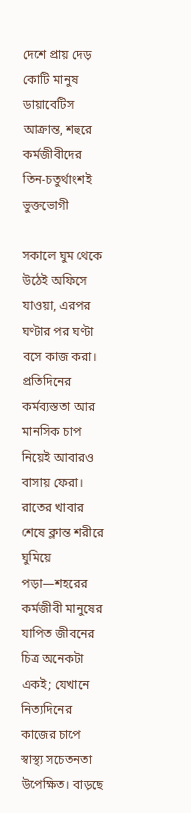দেশে প্রায় দেড় কোটি মানুষ ডায়াবেটিস আক্রান্ত, শহুরে কর্মজীবীদের তিন-চতুর্থাংশই ভুক্তভোগী

সকালে ঘুম থেকে উঠেই অফিসে যাওয়া, এরপর ঘণ্টার পর ঘণ্টা বসে কাজ করা। প্রতিদিনের কর্মব্যস্ততা আর মানসিক চাপ নিয়েই আবারও বাসায় ফেরা। রাতের খাবার শেষে ক্লান্ত শরীরে ঘুমিয়ে পড়া—শহরের কর্মজীবী মানুষের যাপিত জীবনের চিত্র অনেকটা একই; যেখানে নিত্যদিনের কাজের চাপে স্বাস্থ্য সচেতনতা উপেক্ষিত। বাড়ছে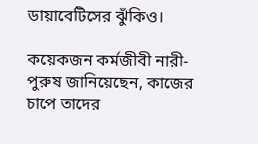ডায়াবেটিসের ঝুঁকিও।

কয়েকজন কর্মজীবী নারী-পুরুষ জানিয়েছেন, কাজের চাপে তাদের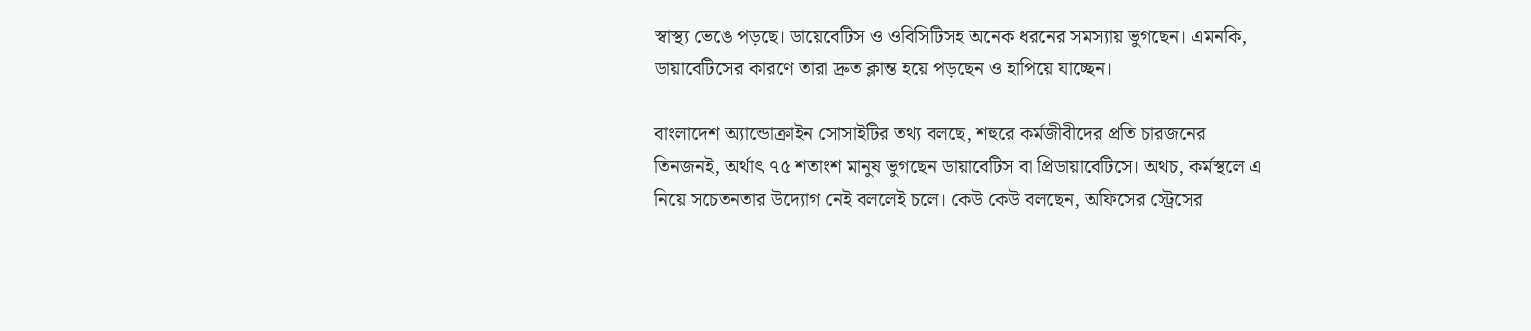স্বাস্থ্য ভেঙে পড়ছে। ডায়েবেটিস ও ওবিসিটিসহ অনেক ধরনের সমস্যায় ভুগছেন। এমনকি, ডায়াবেটিসের কারণে তারা দ্রুত ক্লান্ত হয়ে পড়ছেন ও হাপিয়ে যাচ্ছেন।

বাংলাদেশ অ্যান্ডোক্রাইন সোসাইটির তথ্য বলছে, শহুরে কর্মজীবীদের প্রতি চারজনের তিনজনই, অর্থাৎ ৭৫ শতাংশ মানুষ ভুগছেন ডায়াবেটিস বা প্রিডায়াবেটিসে। অথচ, কর্মস্থলে এ নিয়ে সচেতনতার উদ্যোগ নেই বললেই চলে। কেউ কেউ বলছেন, অফিসের স্ট্রেসের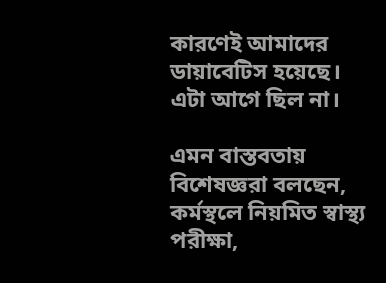কারণেই আমাদের ডায়াবেটিস হয়েছে। এটা আগে ছিল না।

এমন বাস্তবতায় বিশেষজ্ঞরা বলছেন, কর্মস্থলে নিয়মিত স্বাস্থ্য পরীক্ষা,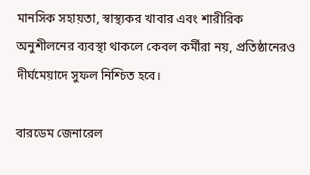মানসিক সহায়তা, স্বাস্থ্যকর খাবার এবং শারীরিক অনুশীলনের ব্যবস্থা থাকলে কেবল কর্মীরা নয়, প্রতিষ্ঠানেরও দীর্ঘমেয়াদে সুফল নিশ্চিত হবে।

বারডেম জেনারেল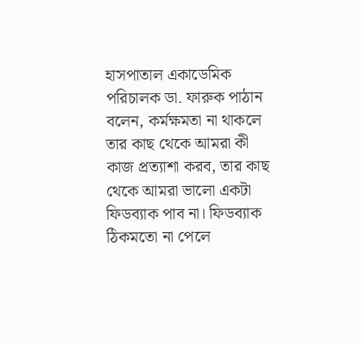হাসপাতাল একাডেমিক পরিচালক ডা. ফারুক পাঠান বলেন, কর্মক্ষমতা না থাকলে তার কাছ থেকে আমরা কী কাজ প্রত্যাশা করব, তার কাছ থেকে আমরা ভালো একটা ফিডব্যাক পাব না। ফিডব্যাক ঠিকমতো না পেলে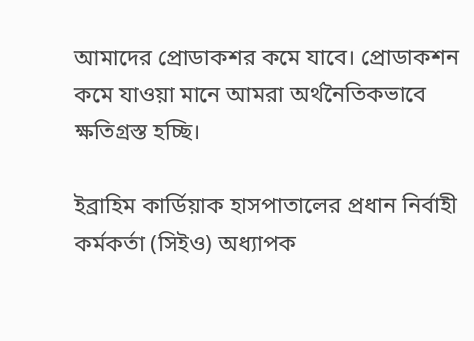আমাদের প্রোডাকশর কমে যাবে। প্রোডাকশন কমে যাওয়া মানে আমরা অর্থনৈতিকভাবে ক্ষতিগ্রস্ত হচ্ছি।

ইব্রাহিম কার্ডিয়াক হাসপাতালের প্রধান নির্বাহী কর্মকর্তা (সিইও) অধ্যাপক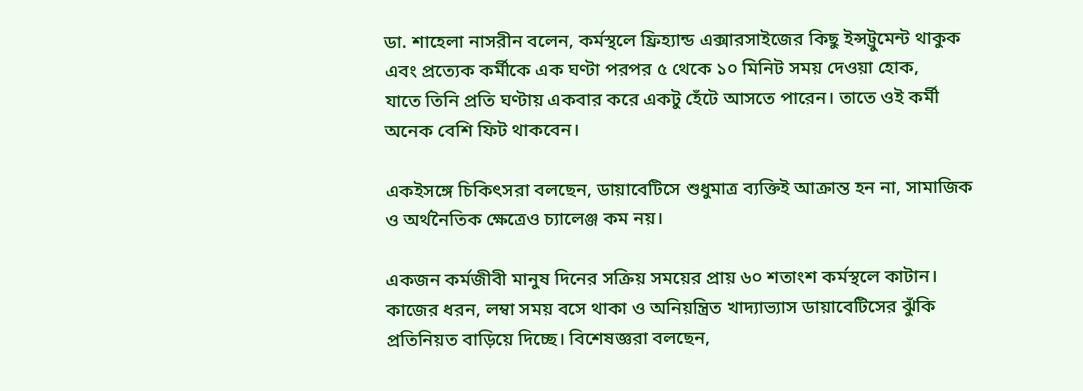ডা. শাহেলা নাসরীন বলেন, কর্মস্থলে ফ্রিহ্যান্ড এক্সারসাইজের কিছু ইন্সট্রুমেন্ট থাকুক এবং প্রত্যেক কর্মীকে এক ঘণ্টা পরপর ৫ থেকে ১০ মিনিট সময় দেওয়া হোক, যাতে ‍তিনি প্রতি ঘণ্টায় একবার করে একটু হেঁটে আসতে পারেন। তাতে ওই কর্মী অনেক বেশি ফিট থাকবেন।

একইসঙ্গে চিকিৎসরা বলছেন, ডায়াবেটিসে শুধুমাত্র ব্যক্তিই আক্রান্ত হন না, সামাজিক ও অর্থনৈতিক ক্ষেত্রেও চ্যালেঞ্জ কম নয়।

একজন কর্মজীবী মানুষ দিনের সক্রিয় সময়ের প্রায় ৬০ শতাংশ কর্মস্থলে কাটান। কাজের ধরন, লম্বা সময় বসে থাকা ও অনিয়ন্ত্রিত খাদ্যাভ্যাস ডায়াবেটিসের ঝুঁকি প্রতিনিয়ত বাড়িয়ে দিচ্ছে। বিশেষজ্ঞরা বলছেন,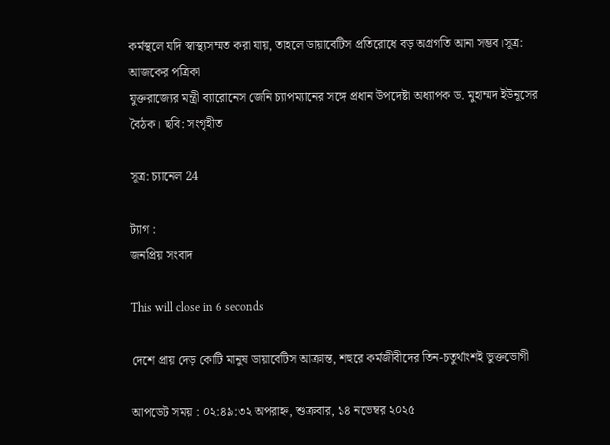কর্মস্থলে যদি স্বাস্থ্যসম্মত করা যায়, তাহলে ডায়াবেটিস প্রতিরোধে বড় অগ্রগতি আনা সম্ভব।সূত্র: আজকের পত্রিকা
যুক্তরাজ্যের মন্ত্রী ব্যারোনেস জেনি চ্যাপম্যানের সঙ্গে প্রধান উপদেষ্টা অধ্যাপক ড. মুহাম্মদ ইউনূসের বৈঠক। ছবি: সংগৃহীত

সূত্র: চ্যানেল 24

ট্যাগ :
জনপ্রিয় সংবাদ

This will close in 6 seconds

দেশে প্রায় দেড় কোটি মানুষ ডায়াবেটিস আক্রান্ত, শহুরে কর্মজীবীদের তিন-চতুর্থাংশই ভুক্তভোগী

আপডেট সময় : ০২:৪৯:৩২ অপরাহ্ন, শুক্রবার, ১৪ নভেম্বর ২০২৫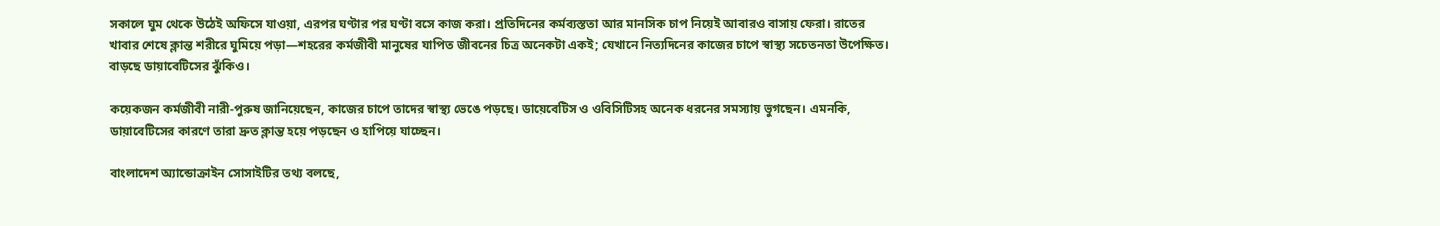সকালে ঘুম থেকে উঠেই অফিসে যাওয়া, এরপর ঘণ্টার পর ঘণ্টা বসে কাজ করা। প্রতিদিনের কর্মব্যস্ততা আর মানসিক চাপ নিয়েই আবারও বাসায় ফেরা। রাতের খাবার শেষে ক্লান্ত শরীরে ঘুমিয়ে পড়া—শহরের কর্মজীবী মানুষের যাপিত জীবনের চিত্র অনেকটা একই; যেখানে নিত্যদিনের কাজের চাপে স্বাস্থ্য সচেতনতা উপেক্ষিত। বাড়ছে ডায়াবেটিসের ঝুঁকিও।

কয়েকজন কর্মজীবী নারী-পুরুষ জানিয়েছেন, কাজের চাপে তাদের স্বাস্থ্য ভেঙে পড়ছে। ডায়েবেটিস ও ওবিসিটিসহ অনেক ধরনের সমস্যায় ভুগছেন। এমনকি, ডায়াবেটিসের কারণে তারা দ্রুত ক্লান্ত হয়ে পড়ছেন ও হাপিয়ে যাচ্ছেন।

বাংলাদেশ অ্যান্ডোক্রাইন সোসাইটির তথ্য বলছে,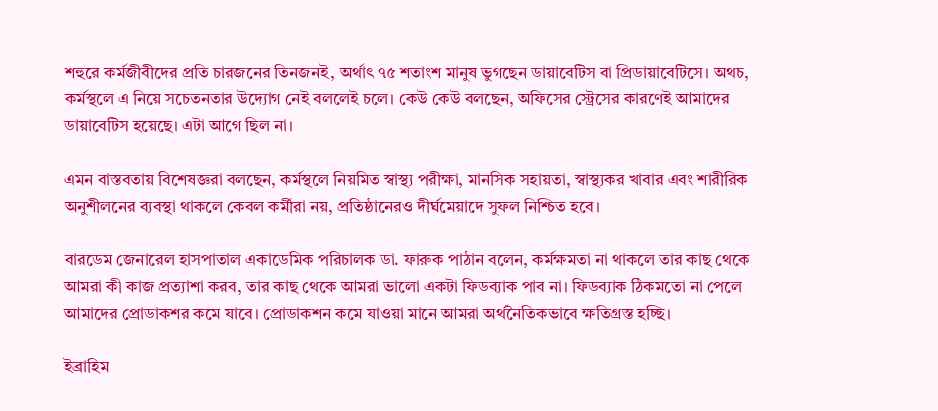শহুরে কর্মজীবীদের প্রতি চারজনের তিনজনই, অর্থাৎ ৭৫ শতাংশ মানুষ ভুগছেন ডায়াবেটিস বা প্রিডায়াবেটিসে। অথচ, কর্মস্থলে এ নিয়ে সচেতনতার উদ্যোগ নেই বললেই চলে। কেউ কেউ বলছেন, অফিসের স্ট্রেসের কারণেই আমাদের ডায়াবেটিস হয়েছে। এটা আগে ছিল না।

এমন বাস্তবতায় বিশেষজ্ঞরা বলছেন, কর্মস্থলে নিয়মিত স্বাস্থ্য পরীক্ষা, মানসিক সহায়তা, স্বাস্থ্যকর খাবার এবং শারীরিক অনুশীলনের ব্যবস্থা থাকলে কেবল কর্মীরা নয়, প্রতিষ্ঠানেরও দীর্ঘমেয়াদে সুফল নিশ্চিত হবে।

বারডেম জেনারেল হাসপাতাল একাডেমিক পরিচালক ডা. ফারুক পাঠান বলেন, কর্মক্ষমতা না থাকলে তার কাছ থেকে আমরা কী কাজ প্রত্যাশা করব, তার কাছ থেকে আমরা ভালো একটা ফিডব্যাক পাব না। ফিডব্যাক ঠিকমতো না পেলে আমাদের প্রোডাকশর কমে যাবে। প্রোডাকশন কমে যাওয়া মানে আমরা অর্থনৈতিকভাবে ক্ষতিগ্রস্ত হচ্ছি।

ইব্রাহিম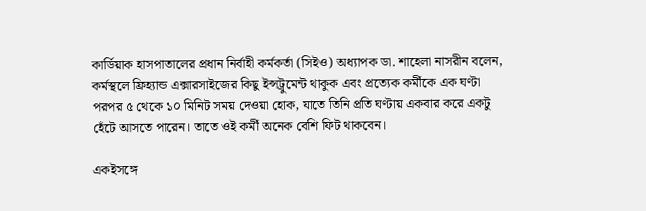কার্ডিয়াক হাসপাতালের প্রধান নির্বাহী কর্মকর্তা (সিইও) অধ্যাপক ডা. শাহেলা নাসরীন বলেন, কর্মস্থলে ফ্রিহ্যান্ড এক্সারসাইজের কিছু ইন্সট্রুমেন্ট থাকুক এবং প্রত্যেক কর্মীকে এক ঘণ্টা পরপর ৫ থেকে ১০ মিনিট সময় দেওয়া হোক, যাতে ‍তিনি প্রতি ঘণ্টায় একবার করে একটু হেঁটে আসতে পারেন। তাতে ওই কর্মী অনেক বেশি ফিট থাকবেন।

একইসঙ্গে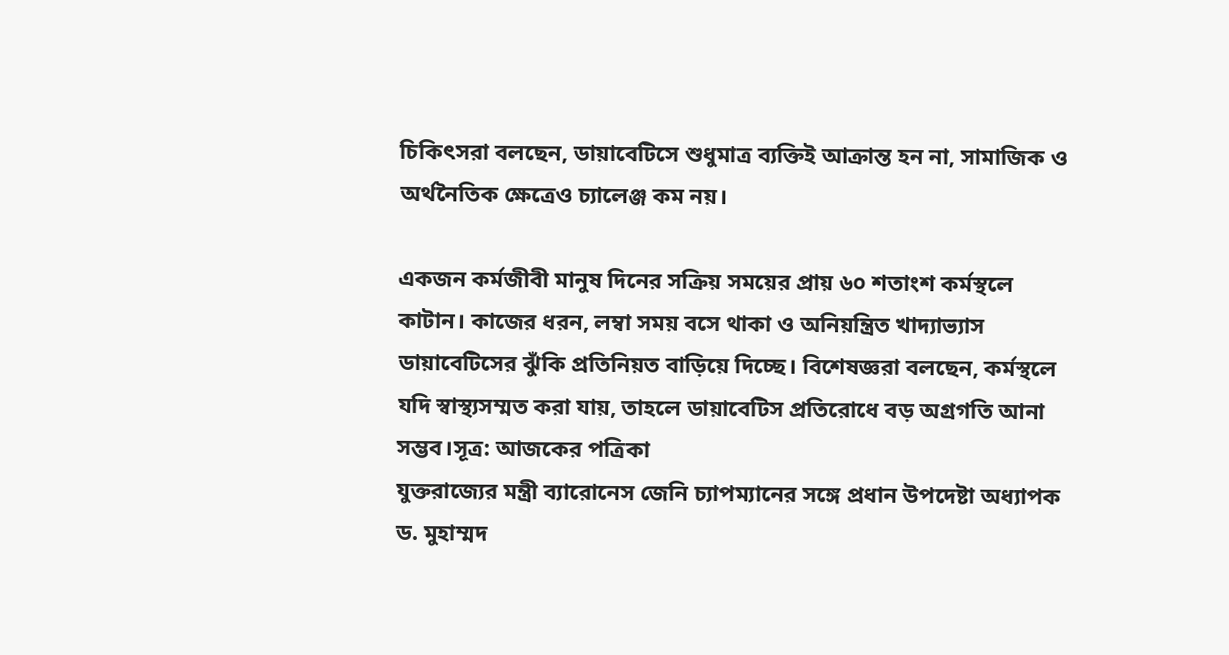চিকিৎসরা বলছেন, ডায়াবেটিসে শুধুমাত্র ব্যক্তিই আক্রান্ত হন না, সামাজিক ও অর্থনৈতিক ক্ষেত্রেও চ্যালেঞ্জ কম নয়।

একজন কর্মজীবী মানুষ দিনের সক্রিয় সময়ের প্রায় ৬০ শতাংশ কর্মস্থলে কাটান। কাজের ধরন, লম্বা সময় বসে থাকা ও অনিয়ন্ত্রিত খাদ্যাভ্যাস ডায়াবেটিসের ঝুঁকি প্রতিনিয়ত বাড়িয়ে দিচ্ছে। বিশেষজ্ঞরা বলছেন, কর্মস্থলে যদি স্বাস্থ্যসম্মত করা যায়, তাহলে ডায়াবেটিস প্রতিরোধে বড় অগ্রগতি আনা সম্ভব।সূত্র: আজকের পত্রিকা
যুক্তরাজ্যের মন্ত্রী ব্যারোনেস জেনি চ্যাপম্যানের সঙ্গে প্রধান উপদেষ্টা অধ্যাপক ড. মুহাম্মদ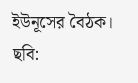ইউনূসের বৈঠক। ছবি: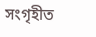সংগৃহীত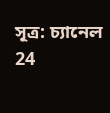সূত্র: চ্যানেল 24